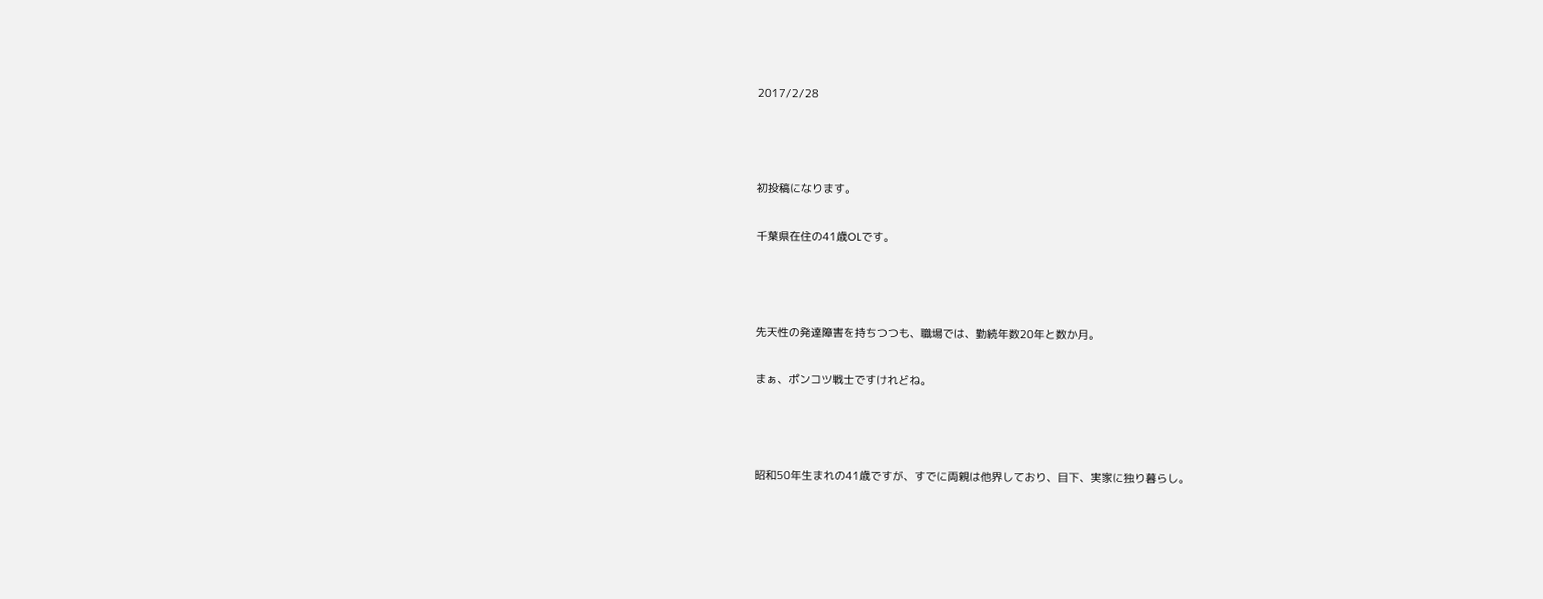2017/2/28



初投稿になります。

千葉県在住の41歳OLです。



先天性の発達障害を持ちつつも、職場では、勤続年数20年と数か月。

まぁ、ポンコツ戦士ですけれどね。



昭和50年生まれの41歳ですが、すでに両親は他界しており、目下、実家に独り暮らし。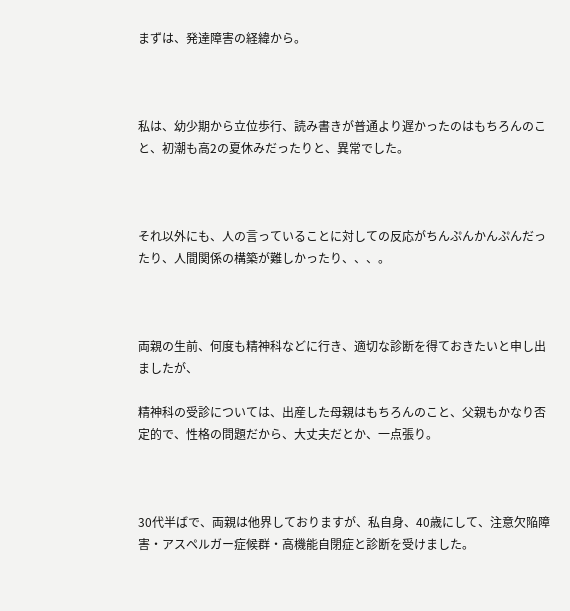まずは、発達障害の経緯から。



私は、幼少期から立位歩行、読み書きが普通より遅かったのはもちろんのこと、初潮も高2の夏休みだったりと、異常でした。



それ以外にも、人の言っていることに対しての反応がちんぷんかんぷんだったり、人間関係の構築が難しかったり、、、。



両親の生前、何度も精神科などに行き、適切な診断を得ておきたいと申し出ましたが、

精神科の受診については、出産した母親はもちろんのこと、父親もかなり否定的で、性格の問題だから、大丈夫だとか、一点張り。



30代半ばで、両親は他界しておりますが、私自身、40歳にして、注意欠陥障害・アスペルガー症候群・高機能自閉症と診断を受けました。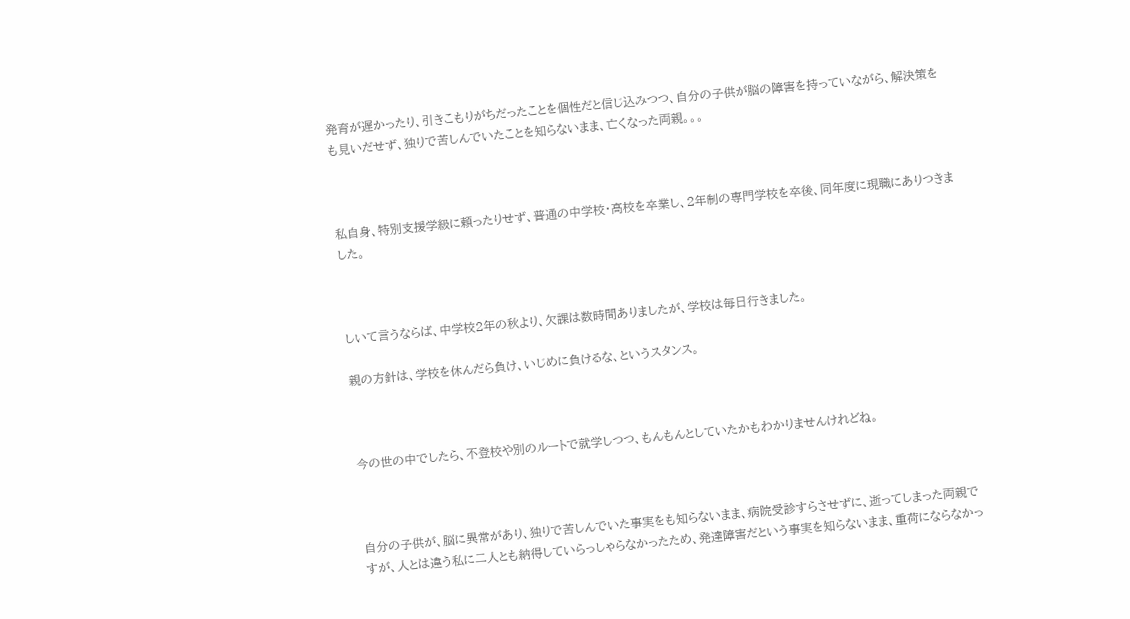発育が遅かったり、引きこもりがちだったことを個性だと信じ込みつつ、自分の子供が脳の障害を持っていながら、解決策をも見いだせず、独りで苦しんでいたことを知らないまま、亡くなった両親。。。



私自身、特別支援学級に頼ったりせず、普通の中学校・高校を卒業し、2年制の専門学校を卒後、同年度に現職にありつきました。



しいて言うならば、中学校2年の秋より、欠課は数時間ありましたが、学校は毎日行きました。

親の方針は、学校を休んだら負け、いじめに負けるな、というスタンス。



今の世の中でしたら、不登校や別のルートで就学しつつ、もんもんとしていたかもわかりませんけれどね。



自分の子供が、脳に異常があり、独りで苦しんでいた事実をも知らないまま、病院受診すらさせずに、逝ってしまった両親ですが、人とは違う私に二人とも納得していらっしゃらなかったため、発達障害だという事実を知らないまま、重荷にならなかっ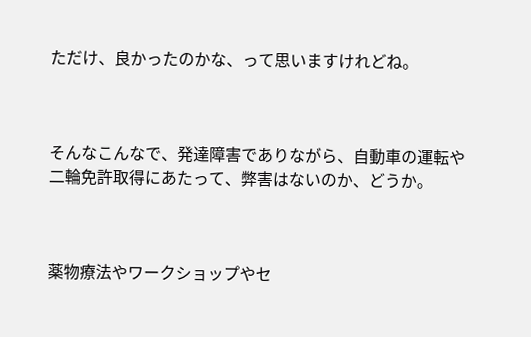ただけ、良かったのかな、って思いますけれどね。



そんなこんなで、発達障害でありながら、自動車の運転や二輪免許取得にあたって、弊害はないのか、どうか。



薬物療法やワークショップやセ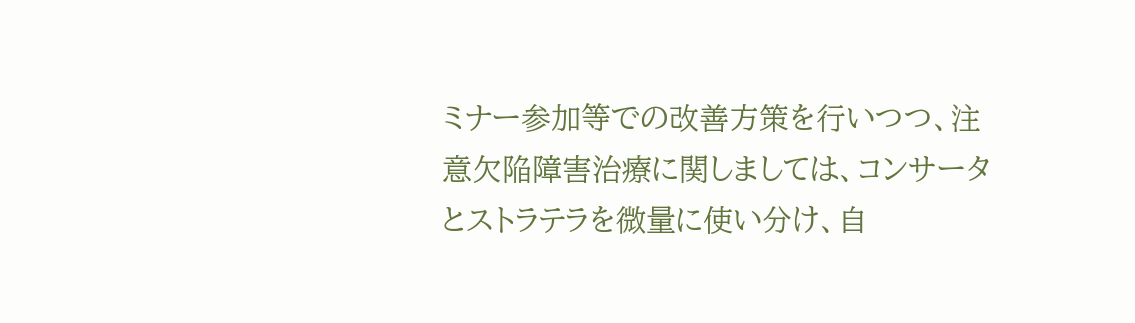ミナー参加等での改善方策を行いつつ、注意欠陥障害治療に関しましては、コンサータとストラテラを微量に使い分け、自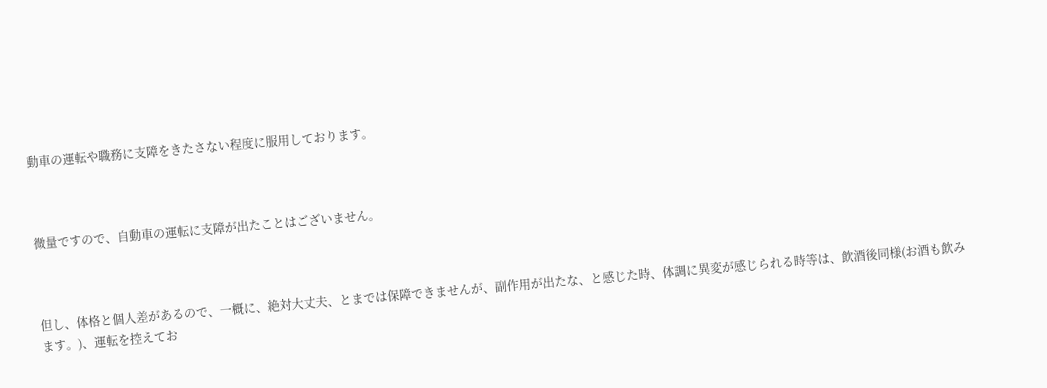動車の運転や職務に支障をきたさない程度に服用しております。



微量ですので、自動車の運転に支障が出たことはございません。



但し、体格と個人差があるので、一概に、絶対大丈夫、とまでは保障できませんが、副作用が出たな、と感じた時、体調に異変が感じられる時等は、飲酒後同様(お酒も飲みます。)、運転を控えてお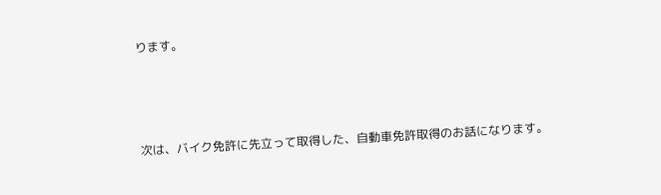ります。



次は、バイク免許に先立って取得した、自動車免許取得のお話になります。